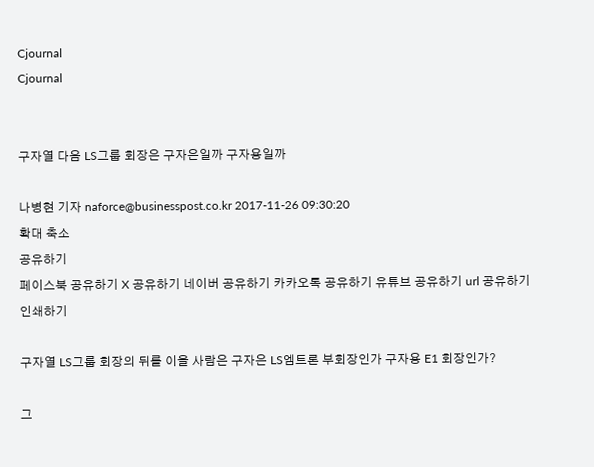Cjournal
Cjournal


구자열 다음 LS그룹 회장은 구자은일까 구자용일까

나병현 기자 naforce@businesspost.co.kr 2017-11-26 09:30:20
확대 축소
공유하기
페이스북 공유하기 X 공유하기 네이버 공유하기 카카오톡 공유하기 유튜브 공유하기 url 공유하기 인쇄하기

구자열 LS그룹 회장의 뒤를 이을 사람은 구자은 LS엠트론 부회장인가 구자용 E1 회장인가?

그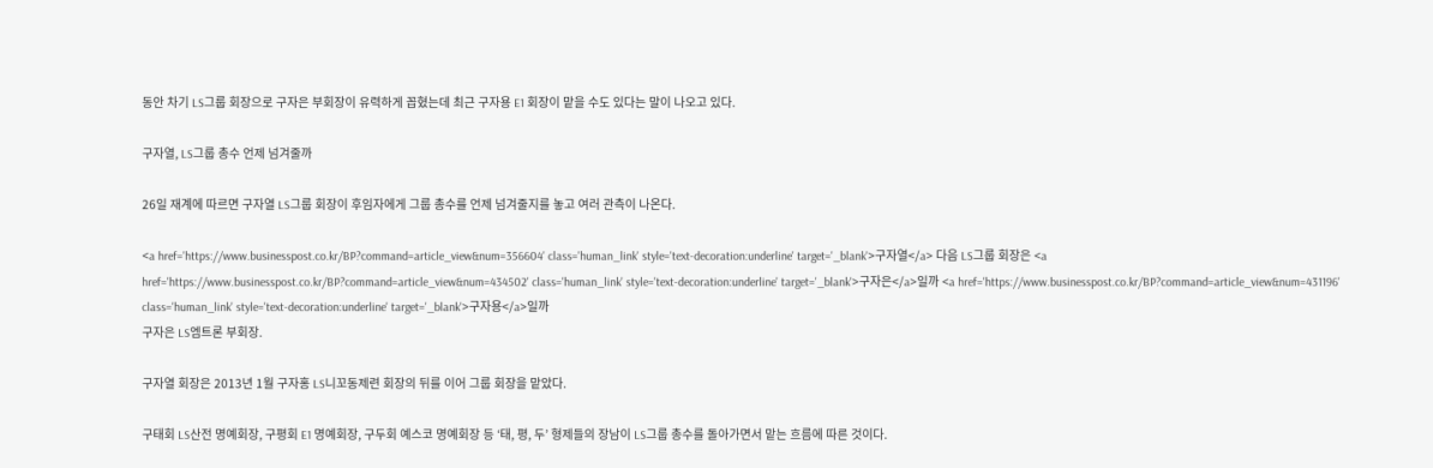동안 차기 LS그룹 회장으로 구자은 부회장이 유력하게 꼽혔는데 최근 구자용 E1 회장이 맡을 수도 있다는 말이 나오고 있다.

구자열, LS그룹 총수 언제 넘겨줄까

26일 재계에 따르면 구자열 LS그룹 회장이 후임자에게 그룹 총수를 언제 넘겨줄지를 놓고 여러 관측이 나온다.

<a href='https://www.businesspost.co.kr/BP?command=article_view&num=356604' class='human_link' style='text-decoration:underline' target='_blank'>구자열</a> 다음 LS그룹 회장은 <a href='https://www.businesspost.co.kr/BP?command=article_view&num=434502' class='human_link' style='text-decoration:underline' target='_blank'>구자은</a>일까 <a href='https://www.businesspost.co.kr/BP?command=article_view&num=431196' class='human_link' style='text-decoration:underline' target='_blank'>구자용</a>일까
구자은 LS엠트론 부회장.

구자열 회장은 2013년 1월 구자홍 LS니꼬동제련 회장의 뒤를 이어 그룹 회장을 맡았다.

구태회 LS산전 명예회장, 구평회 E1 명예회장, 구두회 예스코 명예회장 등 ‘태, 평, 두’ 형제들의 장남이 LS그룹 총수를 돌아가면서 맡는 흐름에 따른 것이다.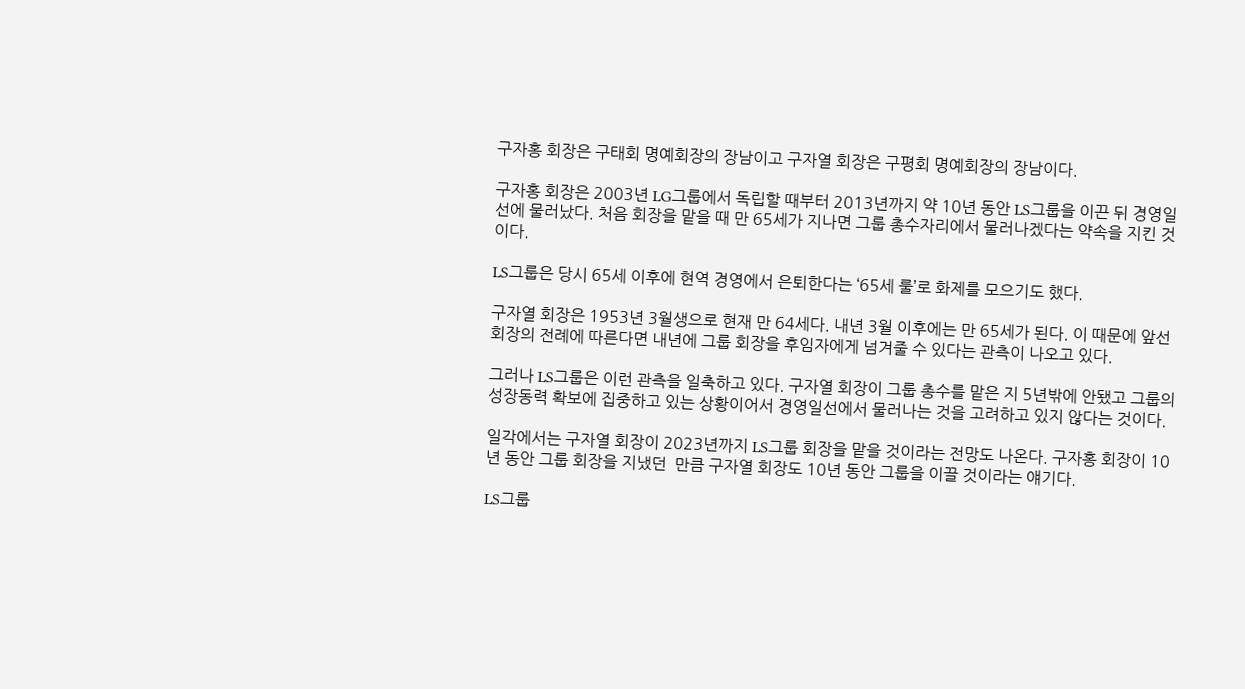구자홍 회장은 구태회 명예회장의 장남이고 구자열 회장은 구평회 명예회장의 장남이다.

구자홍 회장은 2003년 LG그룹에서 독립할 때부터 2013년까지 약 10년 동안 LS그룹을 이끈 뒤 경영일선에 물러났다. 처음 회장을 맡을 때 만 65세가 지나면 그룹 총수자리에서 물러나겠다는 약속을 지킨 것이다.

LS그룹은 당시 65세 이후에 현역 경영에서 은퇴한다는 ‘65세 룰’로 화제를 모으기도 했다.

구자열 회장은 1953년 3월생으로 현재 만 64세다. 내년 3월 이후에는 만 65세가 된다. 이 때문에 앞선 회장의 전례에 따른다면 내년에 그룹 회장을 후임자에게 넘겨줄 수 있다는 관측이 나오고 있다.

그러나 LS그룹은 이런 관측을 일축하고 있다. 구자열 회장이 그룹 총수를 맡은 지 5년밖에 안됐고 그룹의 성장동력 확보에 집중하고 있는 상황이어서 경영일선에서 물러나는 것을 고려하고 있지 않다는 것이다.

일각에서는 구자열 회장이 2023년까지 LS그룹 회장을 맡을 것이라는 전망도 나온다. 구자홍 회장이 10년 동안 그룹 회장을 지냈던  만큼 구자열 회장도 10년 동안 그룹을 이끌 것이라는 얘기다.

LS그룹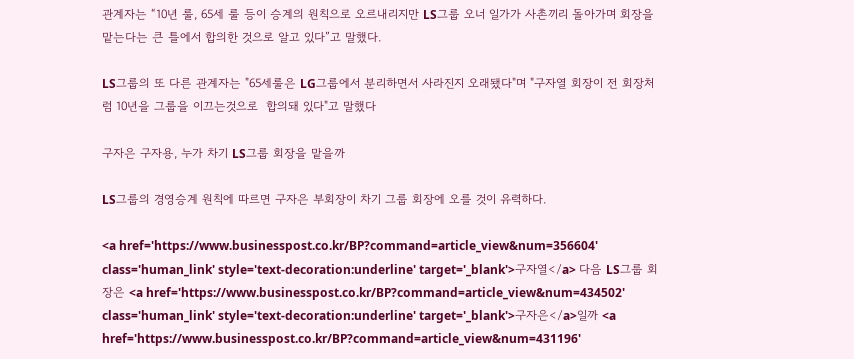관계자는 “10년 룰, 65세 룰 등이 승계의 원칙으로 오르내리지만 LS그룹 오너 일가가 사촌끼리 돌아가며 회장을 맡는다는 큰 틀에서 합의한 것으로 알고 있다”고 말했다.

LS그룹의 또 다른 관계자는 "65세룰은 LG그룹에서 분리하면서 사라진지 오래됐다"며 "구자열 회장이 전 회장처럼 10년을 그룹을 이끄는것으로  합의돼 있다"고 말했다

구자은 구자용, 누가 차기 LS그룹 회장을 맡을까

LS그룹의 경영승계 원칙에 따르면 구자은 부회장이 차기 그룹 회장에 오를 것이 유력하다.

<a href='https://www.businesspost.co.kr/BP?command=article_view&num=356604' class='human_link' style='text-decoration:underline' target='_blank'>구자열</a> 다음 LS그룹 회장은 <a href='https://www.businesspost.co.kr/BP?command=article_view&num=434502' class='human_link' style='text-decoration:underline' target='_blank'>구자은</a>일까 <a href='https://www.businesspost.co.kr/BP?command=article_view&num=431196'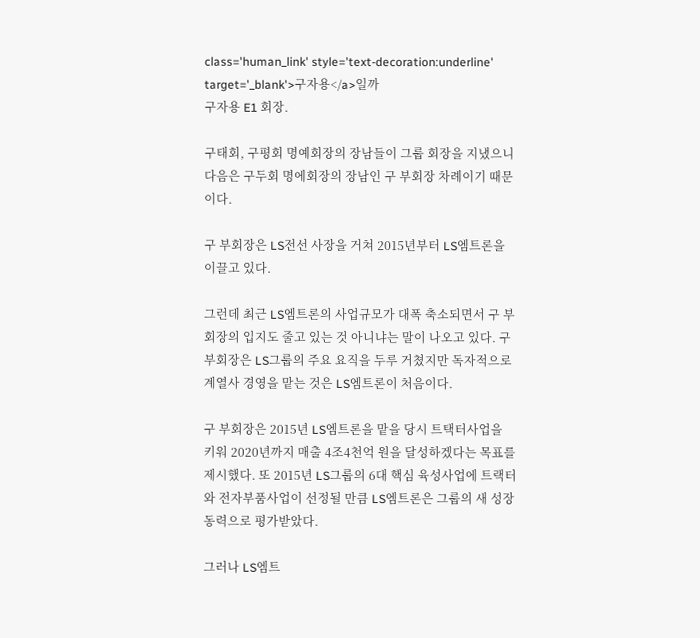class='human_link' style='text-decoration:underline' target='_blank'>구자용</a>일까
구자용 E1 회장.

구태회, 구평회 명예회장의 장남들이 그룹 회장을 지냈으니 다음은 구두회 명에회장의 장남인 구 부회장 차례이기 때문이다.

구 부회장은 LS전선 사장을 거쳐 2015년부터 LS엠트론을 이끌고 있다.

그런데 최근 LS엠트론의 사업규모가 대폭 축소되면서 구 부회장의 입지도 줄고 있는 것 아니냐는 말이 나오고 있다. 구 부회장은 LS그룹의 주요 요직을 두루 거쳤지만 독자적으로 계열사 경영을 맡는 것은 LS엠트론이 처음이다.

구 부회장은 2015년 LS엠트론을 맡을 당시 트택터사업을 키워 2020년까지 매출 4조4천억 원을 달성하겠다는 목표를 제시했다. 또 2015년 LS그룹의 6대 핵심 육성사업에 트랙터와 전자부품사업이 선정될 만큼 LS엠트론은 그룹의 새 성장동력으로 평가받았다.

그러나 LS엠트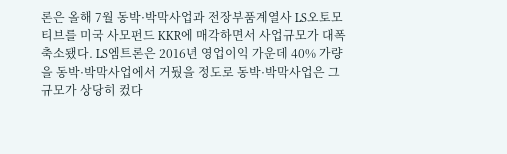론은 올해 7월 동박·박막사업과 전장부품계열사 LS오토모티브를 미국 사모펀드 KKR에 매각하면서 사업규모가 대폭 축소됐다. LS엠트론은 2016년 영업이익 가운데 40% 가량을 동박·박막사업에서 거뒀을 정도로 동박·박막사업은 그 규모가 상당히 컸다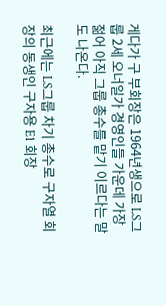게다가 구 부회장은 1964년생으로 LS그룹 2세 오너일가 경영인들 가운데 가장 젊어 아직 그룹 총수를 맡기 이르다는 말도 나온다.

최근에는 LS그룹 차기 총수로 구자열 회장의 동생인 구자용 E1 회장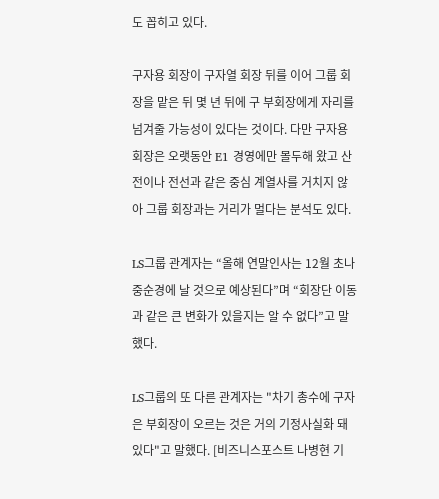도 꼽히고 있다.

구자용 회장이 구자열 회장 뒤를 이어 그룹 회장을 맡은 뒤 몇 년 뒤에 구 부회장에게 자리를 넘겨줄 가능성이 있다는 것이다. 다만 구자용 회장은 오랫동안 E1 경영에만 몰두해 왔고 산전이나 전선과 같은 중심 계열사를 거치지 않아 그룹 회장과는 거리가 멀다는 분석도 있다.

LS그룹 관계자는 “올해 연말인사는 12월 초나 중순경에 날 것으로 예상된다”며 “회장단 이동과 같은 큰 변화가 있을지는 알 수 없다”고 말했다.

LS그룹의 또 다른 관계자는 "차기 총수에 구자은 부회장이 오르는 것은 거의 기정사실화 돼 있다"고 말했다. [비즈니스포스트 나병현 기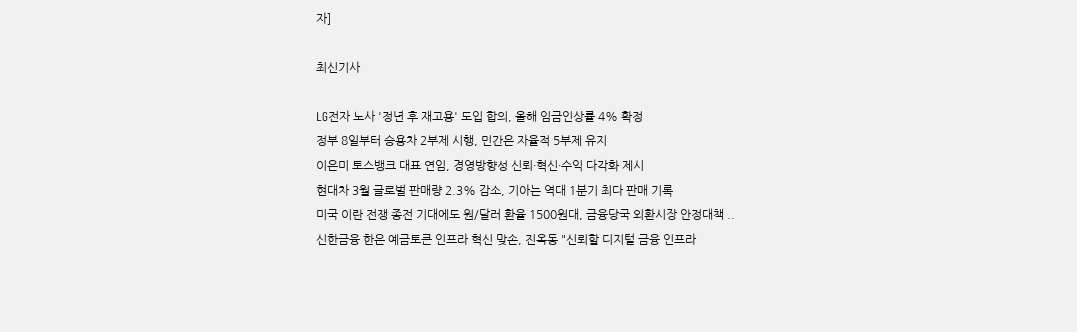자]

최신기사

LG전자 노사 '정년 후 재고용' 도입 합의, 올해 임금인상률 4% 확정
정부 8일부터 승용차 2부제 시행, 민간은 자율적 5부제 유지
이은미 토스뱅크 대표 연임, 경영방향성 신뢰·혁신·수익 다각화 제시
현대차 3월 글로벌 판매량 2.3% 감소, 기아는 역대 1분기 최다 판매 기록
미국 이란 전쟁 종전 기대에도 원/달러 환율 1500원대, 금융당국 외환시장 안정대책 ..
신한금융 한은 예금토큰 인프라 혁신 맞손, 진옥동 "신뢰할 디지털 금융 인프라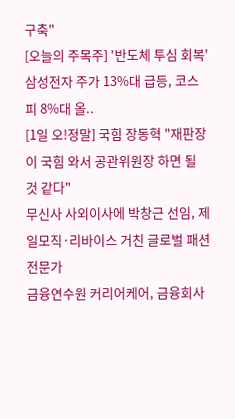구축"
[오늘의 주목주] '반도체 투심 회복' 삼성전자 주가 13%대 급등, 코스피 8%대 올..
[1일 오!정말] 국힘 장동혁 "재판장이 국힘 와서 공관위원장 하면 될 것 같다"
무신사 사외이사에 박창근 선임, 제일모직·리바이스 거친 글로벌 패션 전문가
금융연수원 커리어케어, 금융회사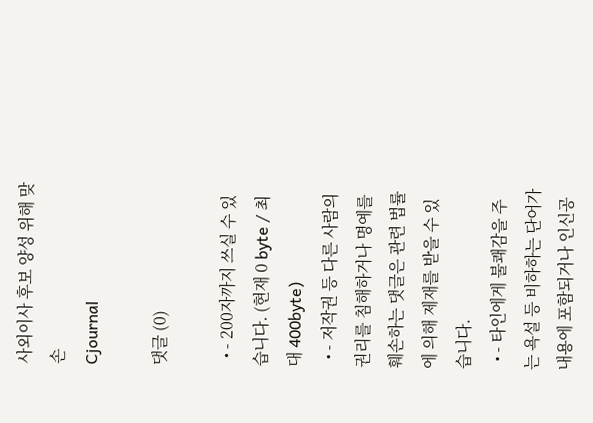사외이사 후보 양성 위해 맞손
Cjournal

댓글 (0)

  • - 200자까지 쓰실 수 있습니다. (현재 0 byte / 최대 400byte)
  • - 저작권 등 다른 사람의 권리를 침해하거나 명예를 훼손하는 댓글은 관련 법률에 의해 제재를 받을 수 있습니다.
  • - 타인에게 불쾌감을 주는 욕설 등 비하하는 단어가 내용에 포함되거나 인신공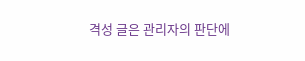격성 글은 관리자의 판단에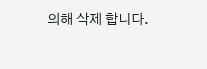의해 삭제 합니다.